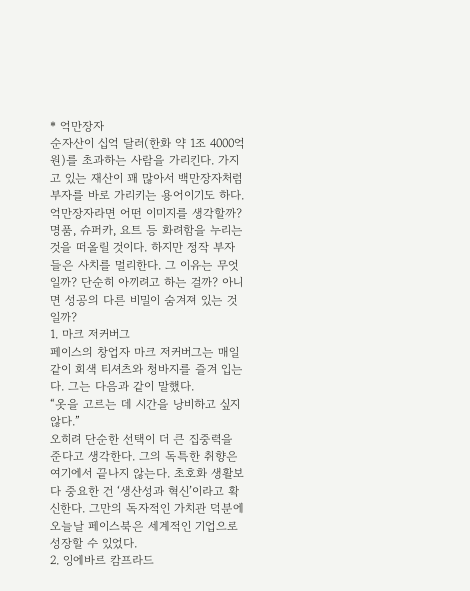* 억만장자
순자산이 십억 달러(한화 약 1조 4000억 원)를 초과하는 사람을 가리킨다. 가지고 있는 재산이 꽤 많아서 백만장자처럼 부자를 바로 가리키는 용어이기도 하다.
억만장자라면 어떤 이미지를 생각할까? 명품, 슈퍼카, 요트 등 화려함을 누리는 것을 떠올릴 것이다. 하지만 정작 부자들은 사치를 멀리한다. 그 이유는 무엇일까? 단순히 아끼려고 하는 걸까? 아니면 성공의 다른 비밀이 숨겨져 있는 것일까?
1. 마크 저커버그
페이스의 창업자 마크 저커버그는 매일 같이 회색 티셔츠와 청바지를 즐겨 입는다. 그는 다음과 같이 말했다.
“옷을 고르는 데 시간을 낭비하고 싶지 않다.”
오히려 단순한 선택이 더 큰 집중력을 준다고 생각한다. 그의 독특한 취향은 여기에서 끝나지 않는다. 초호화 생활보다 중요한 건 ‘생산성과 혁신’이라고 확신한다. 그만의 독자적인 가치관 덕분에 오늘날 페이스북은 세계적인 기업으로 성장할 수 있었다.
2. 잉에바르 캄프라드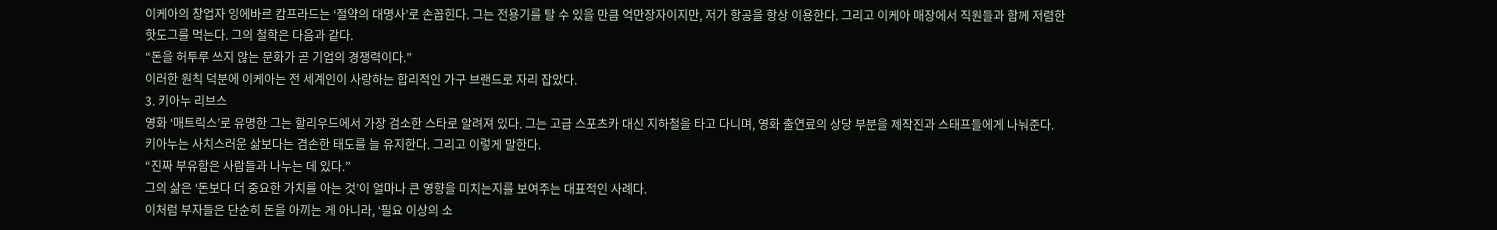이케아의 창업자 잉에바르 캄프라드는 ‘절약의 대명사’로 손꼽힌다. 그는 전용기를 탈 수 있을 만큼 억만장자이지만, 저가 항공을 항상 이용한다. 그리고 이케아 매장에서 직원들과 함께 저렴한 핫도그를 먹는다. 그의 철학은 다음과 같다.
“돈을 허투루 쓰지 않는 문화가 곧 기업의 경쟁력이다.”
이러한 원칙 덕분에 이케아는 전 세계인이 사랑하는 합리적인 가구 브랜드로 자리 잡았다.
3. 키아누 리브스
영화 ‘매트릭스’로 유명한 그는 할리우드에서 가장 검소한 스타로 알려져 있다. 그는 고급 스포츠카 대신 지하철을 타고 다니며, 영화 출연료의 상당 부분을 제작진과 스태프들에게 나눠준다. 키아누는 사치스러운 삶보다는 겸손한 태도를 늘 유지한다. 그리고 이렇게 말한다.
“진짜 부유함은 사람들과 나누는 데 있다.”
그의 삶은 ‘돈보다 더 중요한 가치를 아는 것’이 얼마나 큰 영향을 미치는지를 보여주는 대표적인 사례다.
이처럼 부자들은 단순히 돈을 아끼는 게 아니라, ‘필요 이상의 소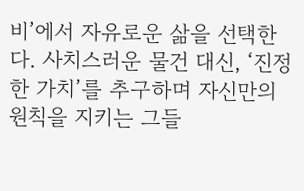비’에서 자유로운 삶을 선택한다. 사치스러운 물건 대신, ‘진정한 가치’를 추구하며 자신만의 원칙을 지키는 그들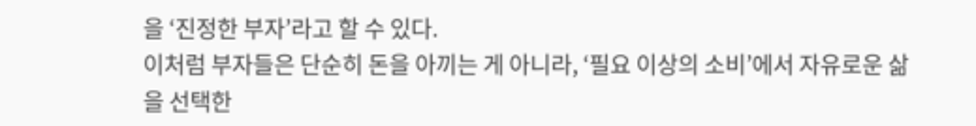을 ‘진정한 부자’라고 할 수 있다.
이처럼 부자들은 단순히 돈을 아끼는 게 아니라, ‘필요 이상의 소비’에서 자유로운 삶을 선택한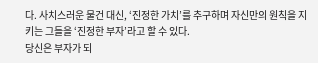다. 사치스러운 물건 대신, ‘진정한 가치’를 추구하며 자신만의 원칙을 지키는 그들을 ‘진정한 부자’라고 할 수 있다.
당신은 부자가 되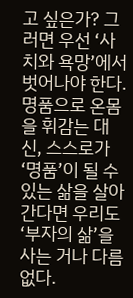고 싶은가? 그러면 우선 ‘사치와 욕망’에서 벗어나야 한다. 명품으로 온몸을 휘감는 대신, 스스로가 ‘명품’이 될 수 있는 삶을 살아간다면 우리도 ‘부자의 삶’을 사는 거나 다름없다.